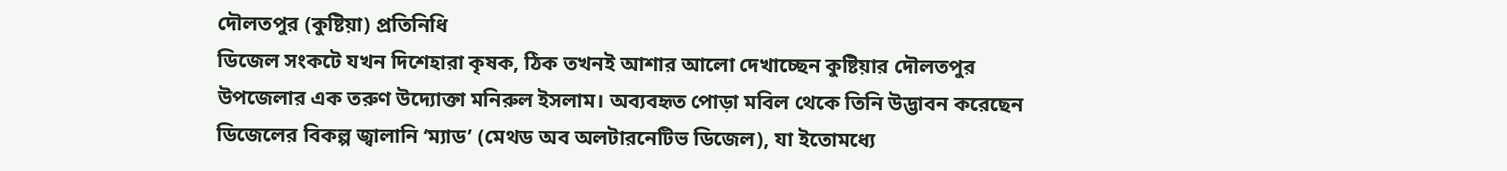দৌলতপুর (কুষ্টিয়া) প্রতিনিধি
ডিজেল সংকটে যখন দিশেহারা কৃষক, ঠিক তখনই আশার আলো দেখাচ্ছেন কুষ্টিয়ার দৌলতপুর উপজেলার এক তরুণ উদ্যোক্তা মনিরুল ইসলাম। অব্যবহৃত পোড়া মবিল থেকে তিনি উদ্ভাবন করেছেন ডিজেলের বিকল্প জ্বালানি ‘ম্যাড’ (মেথড অব অলটারনেটিভ ডিজেল), যা ইতোমধ্যে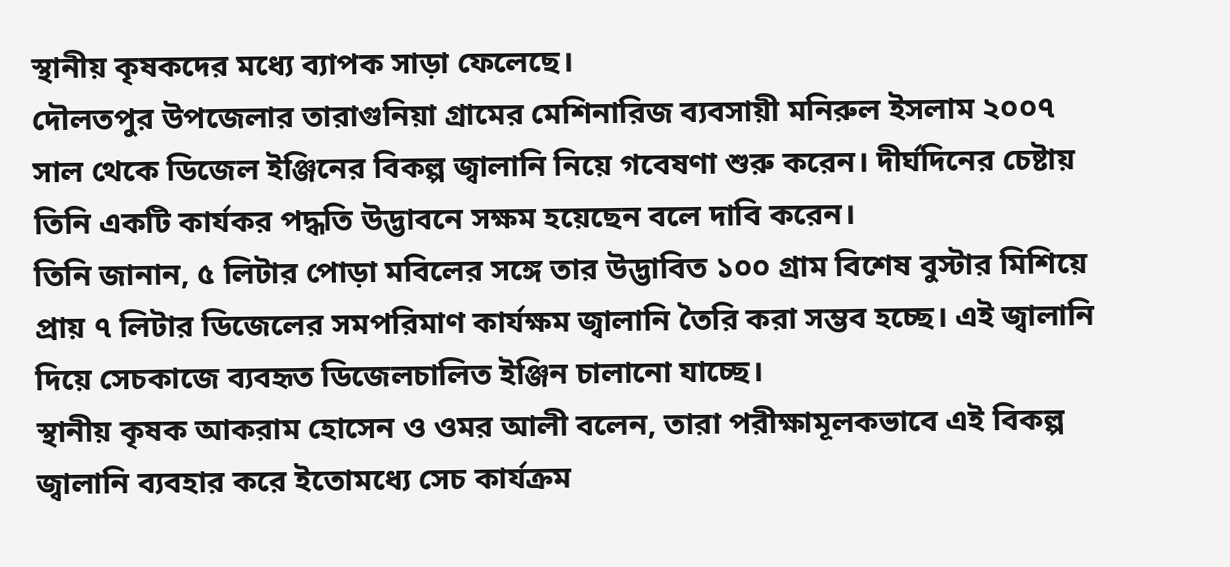স্থানীয় কৃষকদের মধ্যে ব্যাপক সাড়া ফেলেছে।
দৌলতপুর উপজেলার তারাগুনিয়া গ্রামের মেশিনারিজ ব্যবসায়ী মনিরুল ইসলাম ২০০৭ সাল থেকে ডিজেল ইঞ্জিনের বিকল্প জ্বালানি নিয়ে গবেষণা শুরু করেন। দীর্ঘদিনের চেষ্টায় তিনি একটি কার্যকর পদ্ধতি উদ্ভাবনে সক্ষম হয়েছেন বলে দাবি করেন।
তিনি জানান, ৫ লিটার পোড়া মবিলের সঙ্গে তার উদ্ভাবিত ১০০ গ্রাম বিশেষ বুস্টার মিশিয়ে প্রায় ৭ লিটার ডিজেলের সমপরিমাণ কার্যক্ষম জ্বালানি তৈরি করা সম্ভব হচ্ছে। এই জ্বালানি দিয়ে সেচকাজে ব্যবহৃত ডিজেলচালিত ইঞ্জিন চালানো যাচ্ছে।
স্থানীয় কৃষক আকরাম হোসেন ও ওমর আলী বলেন, তারা পরীক্ষামূলকভাবে এই বিকল্প জ্বালানি ব্যবহার করে ইতোমধ্যে সেচ কার্যক্রম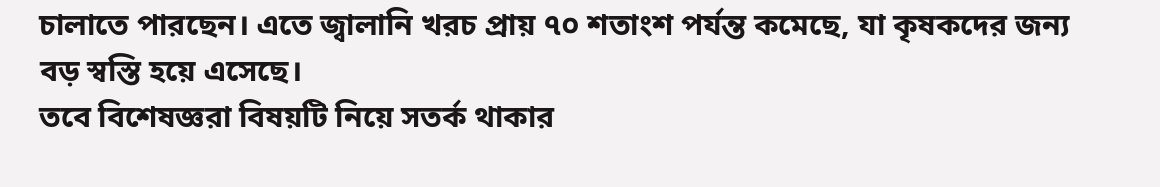চালাতে পারছেন। এতে জ্বালানি খরচ প্রায় ৭০ শতাংশ পর্যন্ত কমেছে, যা কৃষকদের জন্য বড় স্বস্তি হয়ে এসেছে।
তবে বিশেষজ্ঞরা বিষয়টি নিয়ে সতর্ক থাকার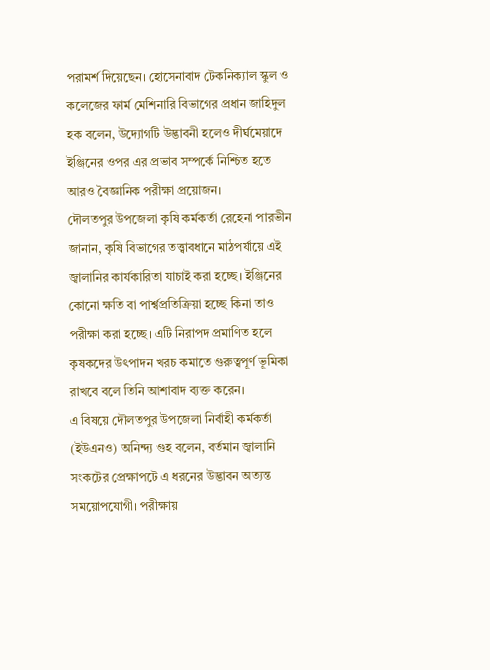পরামর্শ দিয়েছেন। হোসেনাবাদ টেকনিক্যাল স্কুল ও কলেজের ফার্ম মেশিনারি বিভাগের প্রধান জাহিদুল হক বলেন, উদ্যোগটি উদ্ভাবনী হলেও দীর্ঘমেয়াদে ইঞ্জিনের ওপর এর প্রভাব সম্পর্কে নিশ্চিত হতে আরও বৈজ্ঞানিক পরীক্ষা প্রয়োজন।
দৌলতপুর উপজেলা কৃষি কর্মকর্তা রেহেনা পারভীন জানান, কৃষি বিভাগের তত্ত্বাবধানে মাঠপর্যায়ে এই জ্বালানির কার্যকারিতা যাচাই করা হচ্ছে। ইঞ্জিনের কোনো ক্ষতি বা পার্শ্বপ্রতিক্রিয়া হচ্ছে কিনা তাও পরীক্ষা করা হচ্ছে। এটি নিরাপদ প্রমাণিত হলে কৃষকদের উৎপাদন খরচ কমাতে গুরুত্বপূর্ণ ভূমিকা রাখবে বলে তিনি আশাবাদ ব্যক্ত করেন।
এ বিষয়ে দৌলতপুর উপজেলা নির্বাহী কর্মকর্তা (ইউএনও) অনিন্দ্য গুহ বলেন, বর্তমান জ্বালানি সংকটের প্রেক্ষাপটে এ ধরনের উদ্ভাবন অত্যন্ত সময়োপযোগী। পরীক্ষায়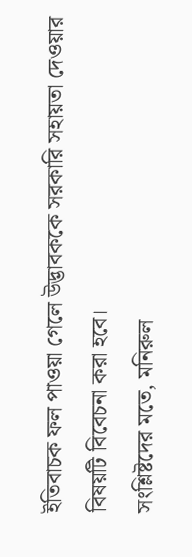ইতিবাচক ফল পাওয়া গেলে উদ্ভাবককে সরকারি সহায়তা দেওয়ার বিষয়টি বিবেচনা করা হবে।
সংশ্লিষ্টদের মতে, মনিরুল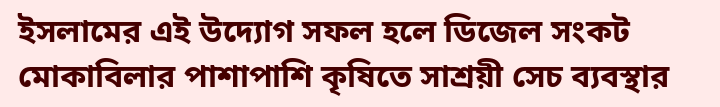ইসলামের এই উদ্যোগ সফল হলে ডিজেল সংকট মোকাবিলার পাশাপাশি কৃষিতে সাশ্রয়ী সেচ ব্যবস্থার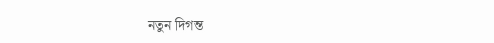নতুন দিগন্ত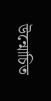উন্মোচিত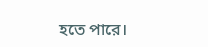হতে পারে।